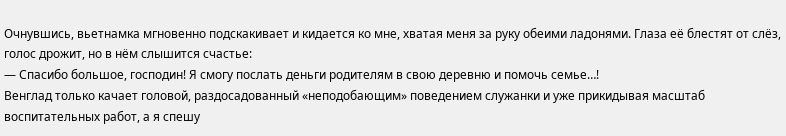Очнувшись, вьетнамка мгновенно подскакивает и кидается ко мне, хватая меня за руку обеими ладонями. Глаза её блестят от слёз, голос дрожит, но в нём слышится счастье:
— Спасибо большое, господин! Я смогу послать деньги родителям в свою деревню и помочь семье…!
Венглад только качает головой, раздосадованный «неподобающим» поведением служанки и уже прикидывая масштаб воспитательных работ, а я спешу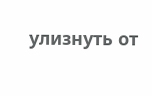улизнуть от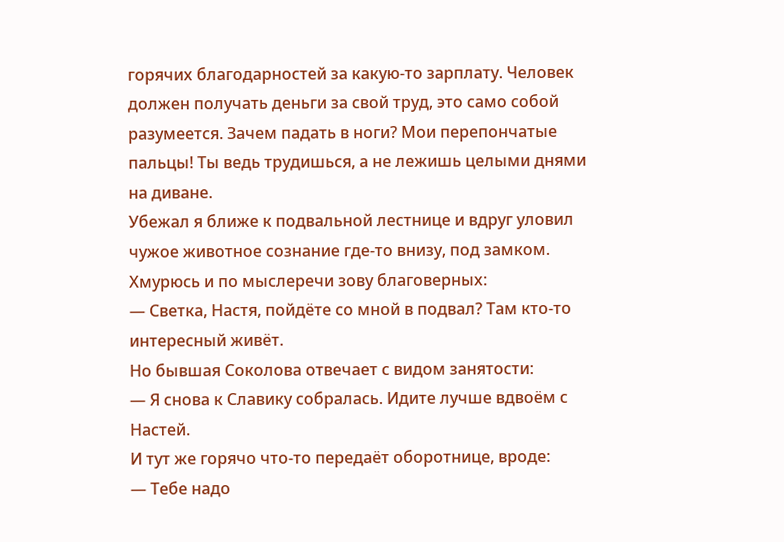горячих благодарностей за какую-то зарплату. Человек должен получать деньги за свой труд, это само собой разумеется. Зачем падать в ноги? Мои перепончатые пальцы! Ты ведь трудишься, а не лежишь целыми днями на диване.
Убежал я ближе к подвальной лестнице и вдруг уловил чужое животное сознание где-то внизу, под замком. Хмурюсь и по мыслеречи зову благоверных:
— Светка, Настя, пойдёте со мной в подвал? Там кто-то интересный живёт.
Но бывшая Соколова отвечает с видом занятости:
— Я снова к Славику собралась. Идите лучше вдвоём с Настей.
И тут же горячо что-то передаёт оборотнице, вроде:
— Тебе надо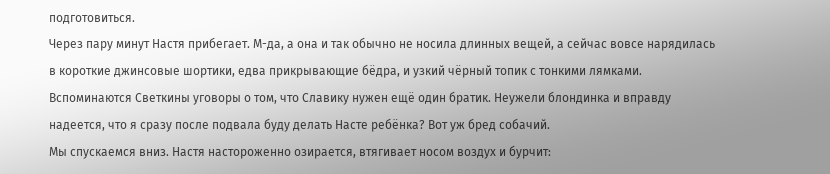подготовиться.
Через пару минут Настя прибегает. М-да, а она и так обычно не носила длинных вещей, а сейчас вовсе нарядилась в короткие джинсовые шортики, едва прикрывающие бёдра, и узкий чёрный топик с тонкими лямками.
Вспоминаются Светкины уговоры о том, что Славику нужен ещё один братик. Неужели блондинка и вправду надеется, что я сразу после подвала буду делать Насте ребёнка? Вот уж бред собачий.
Мы спускаемся вниз. Настя настороженно озирается, втягивает носом воздух и бурчит: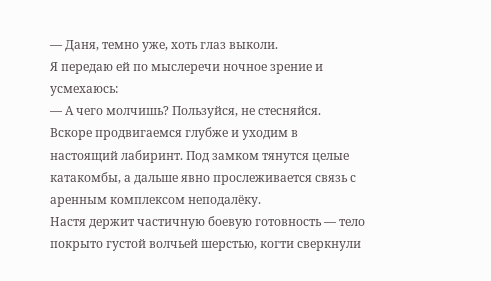— Даня, темно уже, хоть глаз выколи.
Я передаю ей по мыслеречи ночное зрение и усмехаюсь:
— А чего молчишь? Пользуйся, не стесняйся.
Вскоре продвигаемся глубже и уходим в настоящий лабиринт. Под замком тянутся целые катакомбы, а дальше явно прослеживается связь с аренным комплексом неподалёку.
Настя держит частичную боевую готовность — тело покрыто густой волчьей шерстью, когти сверкнули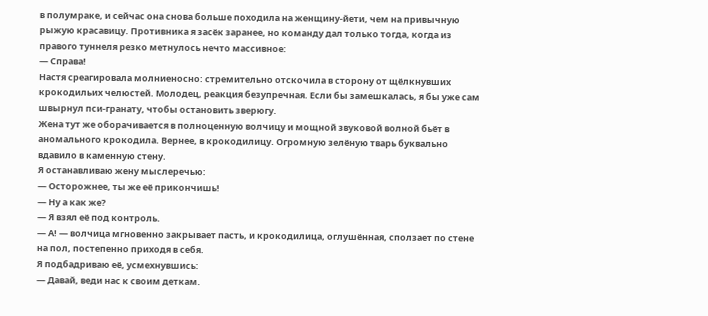в полумраке, и сейчас она снова больше походила на женщину-йети, чем на привычную рыжую красавицу. Противника я засёк заранее, но команду дал только тогда, когда из правого туннеля резко метнулось нечто массивное:
— Справа!
Настя среагировала молниеносно: стремительно отскочила в сторону от щёлкнувших крокодильих челюстей. Молодец, реакция безупречная. Если бы замешкалась, я бы уже сам швырнул пси-гранату, чтобы остановить зверюгу.
Жена тут же оборачивается в полноценную волчицу и мощной звуковой волной бьёт в аномального крокодила. Вернее, в крокодилицу. Огромную зелёную тварь буквально вдавило в каменную стену.
Я останавливаю жену мыслеречью:
— Осторожнее, ты же её прикончишь!
— Ну а как же?
— Я взял её под контроль.
— А! — волчица мгновенно закрывает пасть, и крокодилица, оглушённая, сползает по стене на пол, постепенно приходя в себя.
Я подбадриваю её, усмехнувшись:
— Давай, веди нас к своим деткам.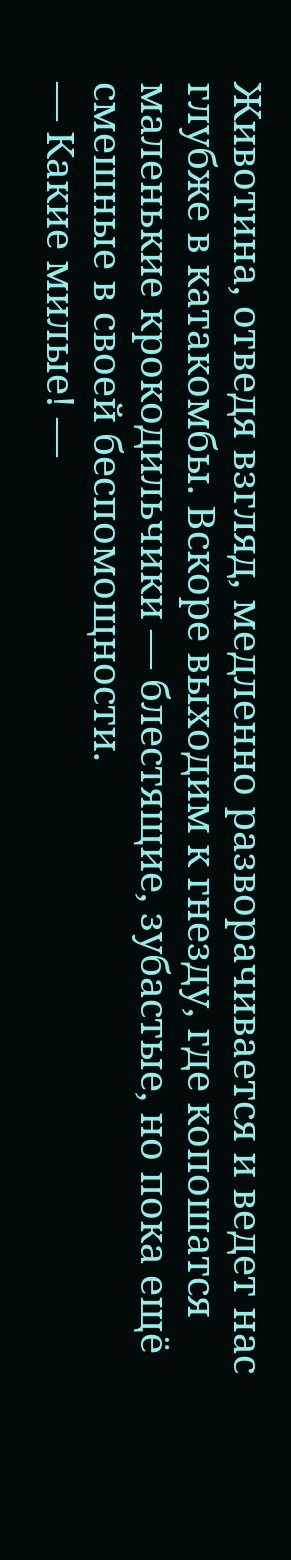Животина, отведя взгляд, медленно разворачивается и ведет нас глубже в катакомбы. Вскоре выходим к гнезду, где копошатся маленькие крокодильчики — блестящие, зубастые, но пока ещё смешные в своей беспомощности.
— Какие милые! —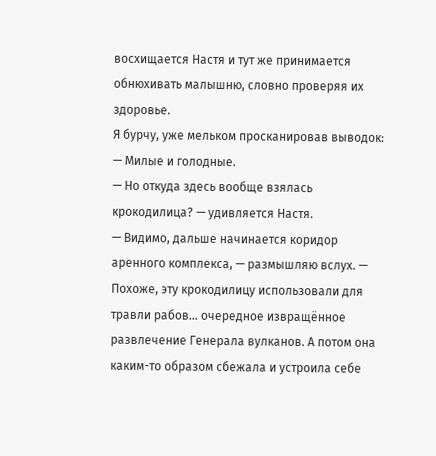восхищается Настя и тут же принимается обнюхивать малышню, словно проверяя их здоровье.
Я бурчу, уже мельком просканировав выводок:
— Милые и голодные.
— Но откуда здесь вообще взялась крокодилица? — удивляется Настя.
— Видимо, дальше начинается коридор аренного комплекса, — размышляю вслух. — Похоже, эту крокодилицу использовали для травли рабов… очередное извращённое развлечение Генерала вулканов. А потом она каким-то образом сбежала и устроила себе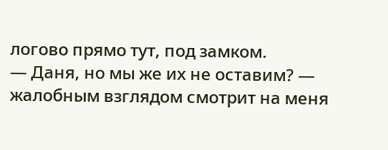логово прямо тут, под замком.
— Даня, но мы же их не оставим? — жалобным взглядом смотрит на меня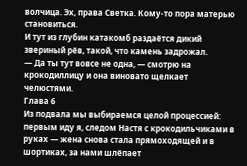волчица. Эх, права Светка. Кому-то пора матерью становиться.
И тут из глубин катакомб раздаётся дикий звериный рёв, такой, что камень задрожал.
— Да ты тут вовсе не одна, — смотрю на крокодиллицу и она виновато щелкает челюстями.
Глава 6
Из подвала мы выбираемся целой процессией: первым иду я, следом Настя с крокодильчиками в руках — жена снова стала прямоходящей и в шортиках, за нами шлёпает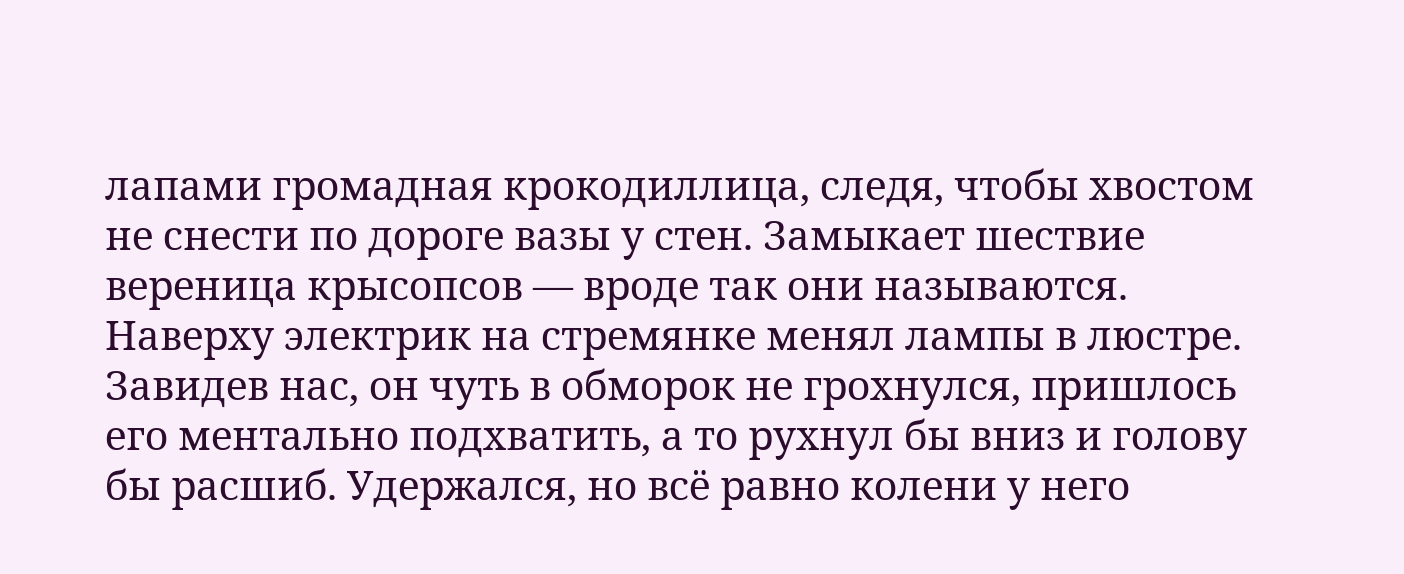лапами громадная крокодиллица, следя, чтобы хвостом не снести по дороге вазы у стен. Замыкает шествие вереница крысопсов — вроде так они называются.
Наверху электрик на стремянке менял лампы в люстре. Завидев нас, он чуть в обморок не грохнулся, пришлось его ментально подхватить, а то рухнул бы вниз и голову бы расшиб. Удержался, но всё равно колени у него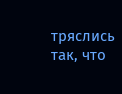тряслись так, что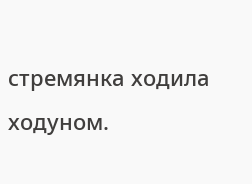стремянка ходила ходуном.